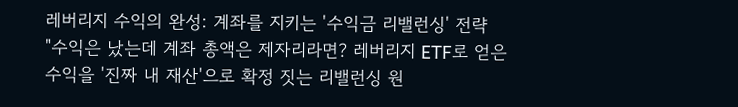레버리지 수익의 완성: 계좌를 지키는 '수익금 리밸런싱' 전략
"수익은 났는데 계좌 총액은 제자리라면? 레버리지 ETF로 얻은 수익을 '진짜 내 재산'으로 확정 짓는 리밸런싱 원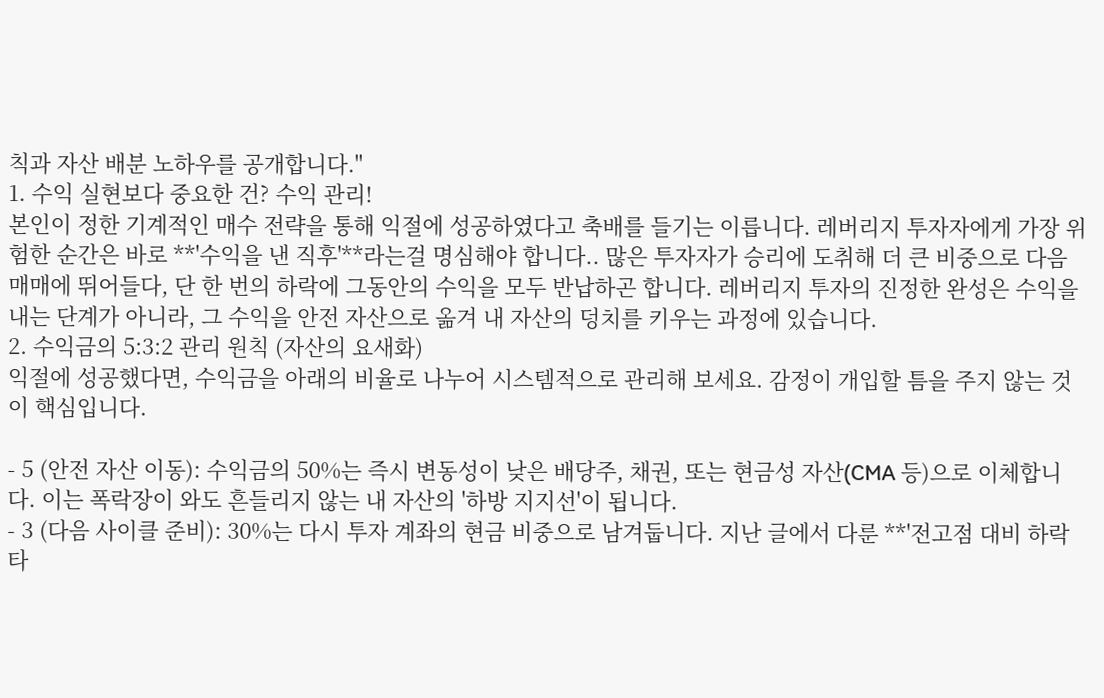칙과 자산 배분 노하우를 공개합니다."
1. 수익 실현보다 중요한 건? 수익 관리!
본인이 정한 기계적인 매수 전략을 통해 익절에 성공하였다고 축배를 들기는 이릅니다. 레버리지 투자자에게 가장 위험한 순간은 바로 **'수익을 낸 직후'**라는걸 명심해야 합니다.. 많은 투자자가 승리에 도취해 더 큰 비중으로 다음 매매에 뛰어들다, 단 한 번의 하락에 그동안의 수익을 모두 반납하곤 합니다. 레버리지 투자의 진정한 완성은 수익을 내는 단계가 아니라, 그 수익을 안전 자산으로 옮겨 내 자산의 덩치를 키우는 과정에 있습니다.
2. 수익금의 5:3:2 관리 원칙 (자산의 요새화)
익절에 성공했다면, 수익금을 아래의 비율로 나누어 시스템적으로 관리해 보세요. 감정이 개입할 틈을 주지 않는 것이 핵심입니다.

- 5 (안전 자산 이동): 수익금의 50%는 즉시 변동성이 낮은 배당주, 채권, 또는 현금성 자산(CMA 등)으로 이체합니다. 이는 폭락장이 와도 흔들리지 않는 내 자산의 '하방 지지선'이 됩니다.
- 3 (다음 사이클 준비): 30%는 다시 투자 계좌의 현금 비중으로 남겨둡니다. 지난 글에서 다룬 **'전고점 대비 하락 타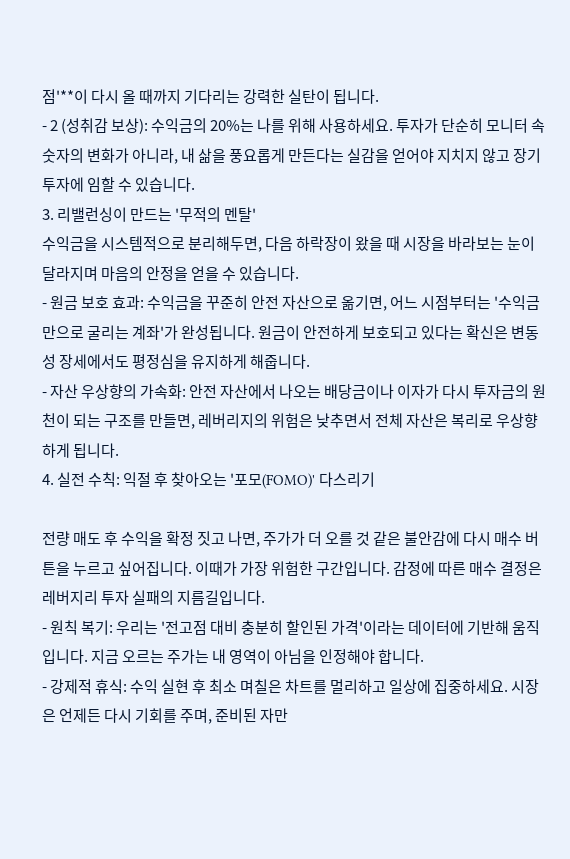점'**이 다시 올 때까지 기다리는 강력한 실탄이 됩니다.
- 2 (성취감 보상): 수익금의 20%는 나를 위해 사용하세요. 투자가 단순히 모니터 속 숫자의 변화가 아니라, 내 삶을 풍요롭게 만든다는 실감을 얻어야 지치지 않고 장기 투자에 임할 수 있습니다.
3. 리밸런싱이 만드는 '무적의 멘탈'
수익금을 시스템적으로 분리해두면, 다음 하락장이 왔을 때 시장을 바라보는 눈이 달라지며 마음의 안정을 얻을 수 있습니다.
- 원금 보호 효과: 수익금을 꾸준히 안전 자산으로 옮기면, 어느 시점부터는 '수익금만으로 굴리는 계좌'가 완성됩니다. 원금이 안전하게 보호되고 있다는 확신은 변동성 장세에서도 평정심을 유지하게 해줍니다.
- 자산 우상향의 가속화: 안전 자산에서 나오는 배당금이나 이자가 다시 투자금의 원천이 되는 구조를 만들면, 레버리지의 위험은 낮추면서 전체 자산은 복리로 우상향하게 됩니다.
4. 실전 수칙: 익절 후 찾아오는 '포모(FOMO)' 다스리기

전량 매도 후 수익을 확정 짓고 나면, 주가가 더 오를 것 같은 불안감에 다시 매수 버튼을 누르고 싶어집니다. 이때가 가장 위험한 구간입니다. 감정에 따른 매수 결정은 레버지리 투자 실패의 지름길입니다.
- 원칙 복기: 우리는 '전고점 대비 충분히 할인된 가격'이라는 데이터에 기반해 움직입니다. 지금 오르는 주가는 내 영역이 아님을 인정해야 합니다.
- 강제적 휴식: 수익 실현 후 최소 며칠은 차트를 멀리하고 일상에 집중하세요. 시장은 언제든 다시 기회를 주며, 준비된 자만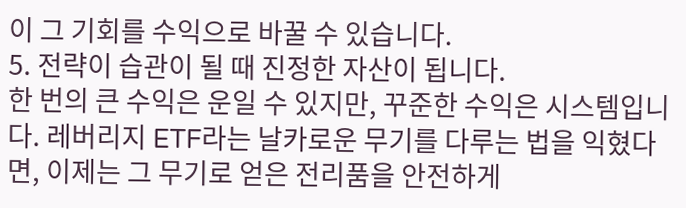이 그 기회를 수익으로 바꿀 수 있습니다.
5. 전략이 습관이 될 때 진정한 자산이 됩니다.
한 번의 큰 수익은 운일 수 있지만, 꾸준한 수익은 시스템입니다. 레버리지 ETF라는 날카로운 무기를 다루는 법을 익혔다면, 이제는 그 무기로 얻은 전리품을 안전하게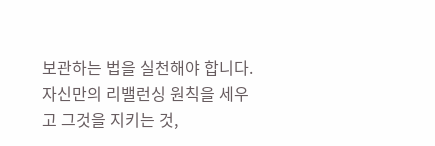보관하는 법을 실천해야 합니다. 자신만의 리밸런싱 원칙을 세우고 그것을 지키는 것,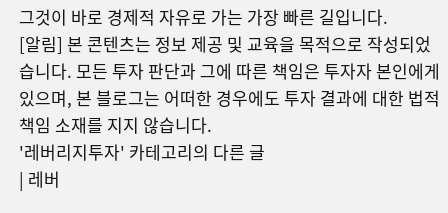그것이 바로 경제적 자유로 가는 가장 빠른 길입니다.
[알림] 본 콘텐츠는 정보 제공 및 교육을 목적으로 작성되었습니다. 모든 투자 판단과 그에 따른 책임은 투자자 본인에게 있으며, 본 블로그는 어떠한 경우에도 투자 결과에 대한 법적 책임 소재를 지지 않습니다.
'레버리지투자' 카테고리의 다른 글
| 레버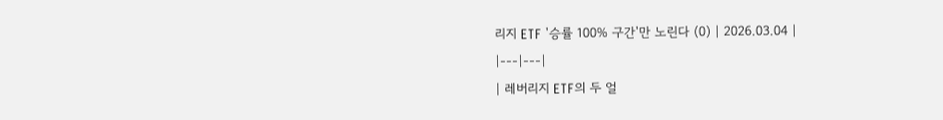리지 ETF '승률 100% 구간'만 노린다 (0) | 2026.03.04 |
|---|---|
| 레버리지 ETF의 두 얼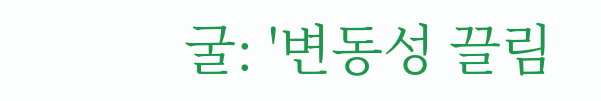굴: '변동성 끌림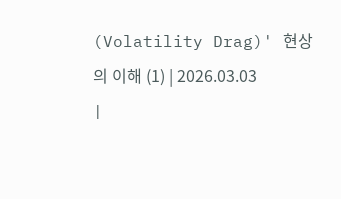(Volatility Drag)' 현상의 이해 (1) | 2026.03.03 |